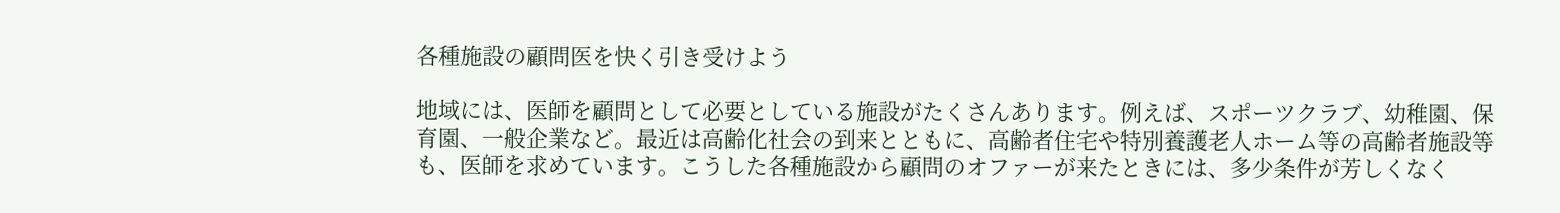各種施設の顧問医を快く引き受けよう

地域には、医師を顧問として必要としている施設がたくさんあります。例えば、スポーツクラブ、幼稚園、保育園、一般企業など。最近は高齢化社会の到来とともに、高齢者住宅や特別養護老人ホーム等の高齢者施設等も、医師を求めています。こうした各種施設から顧問のオファーが来たときには、多少条件が芳しくなく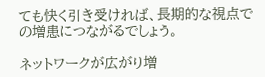ても快く引き受ければ、長期的な視点での増患につながるでしょう。

ネットワークが広がり増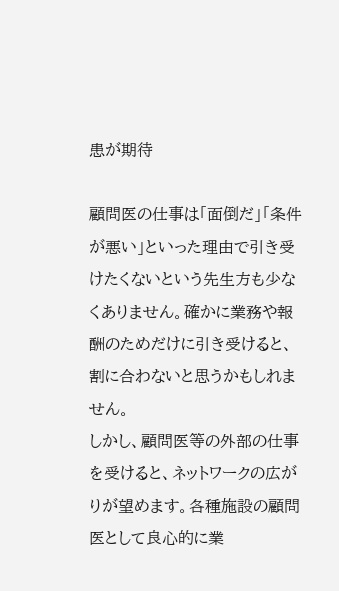患が期待

顧問医の仕事は「面倒だ」「条件が悪い」といった理由で引き受けたくないという先生方も少なくありません。確かに業務や報酬のためだけに引き受けると、割に合わないと思うかもしれません。
しかし、顧問医等の外部の仕事を受けると、ネットワークの広がりが望めます。各種施設の顧問医として良心的に業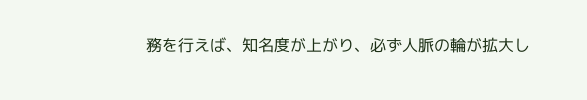務を行えば、知名度が上がり、必ず人脈の輪が拡大し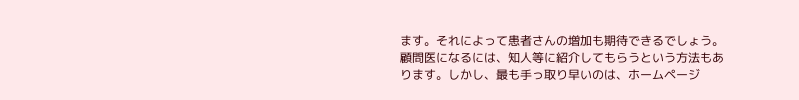ます。それによって患者さんの増加も期待できるでしょう。
顧問医になるには、知人等に紹介してもらうという方法もあります。しかし、最も手っ取り早いのは、ホームページ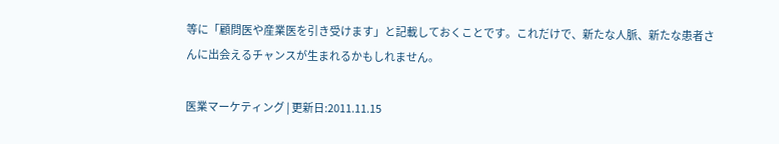等に「顧問医や産業医を引き受けます」と記載しておくことです。これだけで、新たな人脈、新たな患者さんに出会えるチャンスが生まれるかもしれません。

医業マーケティング | 更新日:2011.11.15